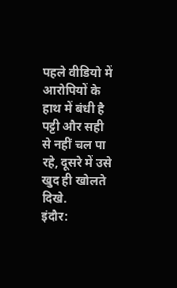पहले वीडियो में आरोपियों के हाथ में बंधी है पट्टी और सही से नहीं चल पा रहे, दूसरे में उसे खुद ही खोलते दिखे.
इंदौर: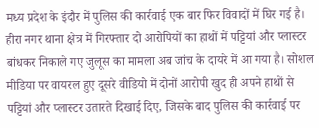मध्य प्रदेश के इंदौर में पुलिस की कार्रवाई एक बार फिर विवादों में घिर गई है। हीरा नगर थाना क्षेत्र में गिरफ्तार दो आरोपियों का हाथों में पट्टियां और प्लास्टर बांधकर निकाले गए जुलूस का मामला अब जांच के दायरे में आ गया है। सोशल मीडिया पर वायरल हुए दूसरे वीडियो में दोनों आरोपी खुद ही अपने हाथों से पट्टियां और प्लास्टर उतारते दिखाई दिए, जिसके बाद पुलिस की कार्रवाई पर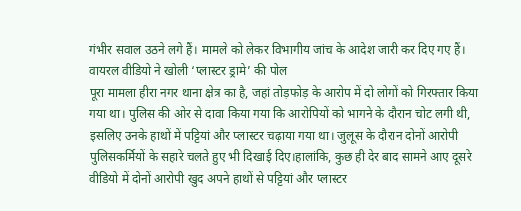गंभीर सवाल उठने लगे हैं। मामले को लेकर विभागीय जांच के आदेश जारी कर दिए गए हैं।
वायरल वीडियो ने खोली ‘प्लास्टर ड्रामे’ की पोल
पूरा मामला हीरा नगर थाना क्षेत्र का है, जहां तोड़फोड़ के आरोप में दो लोगों को गिरफ्तार किया गया था। पुलिस की ओर से दावा किया गया कि आरोपियों को भागने के दौरान चोट लगी थी, इसलिए उनके हाथों में पट्टियां और प्लास्टर चढ़ाया गया था। जुलूस के दौरान दोनों आरोपी पुलिसकर्मियों के सहारे चलते हुए भी दिखाई दिए।हालांकि, कुछ ही देर बाद सामने आए दूसरे वीडियो में दोनों आरोपी खुद अपने हाथों से पट्टियां और प्लास्टर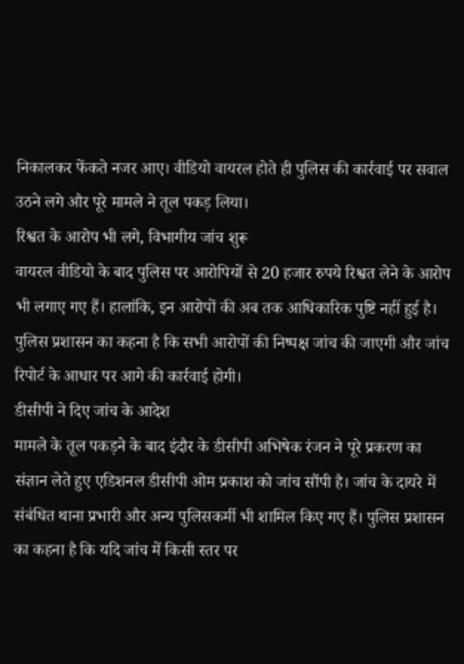निकालकर फेंकते नजर आए। वीडियो वायरल होते ही पुलिस की कार्रवाई पर सवाल उठने लगे और पूरे मामले ने तूल पकड़ लिया।
रिश्वत के आरोप भी लगे, विभागीय जांच शुरू
वायरल वीडियो के बाद पुलिस पर आरोपियों से 20 हजार रुपये रिश्वत लेने के आरोप भी लगाए गए हैं। हालांकि, इन आरोपों की अब तक आधिकारिक पुष्टि नहीं हुई है। पुलिस प्रशासन का कहना है कि सभी आरोपों की निष्पक्ष जांच की जाएगी और जांच रिपोर्ट के आधार पर आगे की कार्रवाई होगी।
डीसीपी ने दिए जांच के आदेश
मामले के तूल पकड़ने के बाद इंदौर के डीसीपी अभिषेक रंजन ने पूरे प्रकरण का संज्ञान लेते हुए एडिशनल डीसीपी ओम प्रकाश को जांच सौंपी है। जांच के दायरे में संबंधित थाना प्रभारी और अन्य पुलिसकर्मी भी शामिल किए गए हैं। पुलिस प्रशासन का कहना है कि यदि जांच में किसी स्तर पर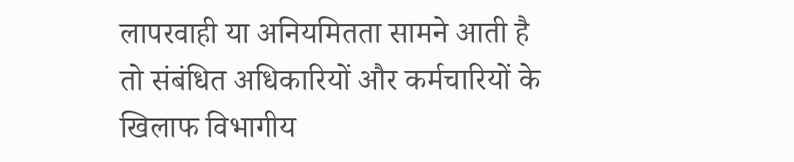लापरवाही या अनियमितता सामने आती है तो संबंधित अधिकारियों और कर्मचारियों के खिलाफ विभागीय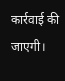कार्रवाई की जाएगी।